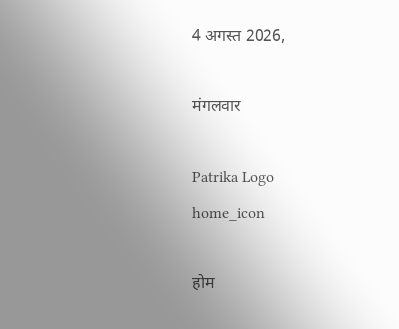4 अगस्त 2026,

मंगलवार

Patrika Logo
home_icon

होम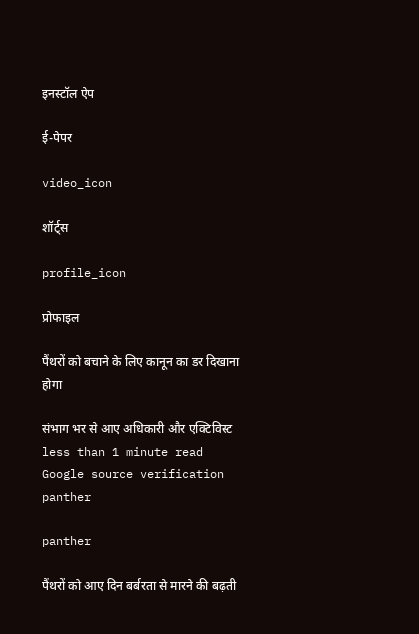इनस्टॉल ऐप

ई-पेपर

video_icon

शॉर्ट्स

profile_icon

प्रोफाइल

पैंथरों को बचाने के लिए कानून का डर दिखाना होगा

संभाग भर से आए अधिकारी और एक्टिविस्ट
less than 1 minute read
Google source verification
panther

panther

पैंथरों को आए दिन बर्बरता से मारने की बढ़ती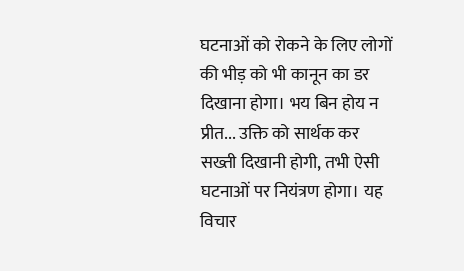घटनाओं को रोकने के लिए लोगों की भीड़ को भी कानून का डर दिखाना होगा। भय बिन होय न प्रीत... उक्ति को सार्थक कर सख्ती दिखानी होगी, तभी ऐसी घटनाओं पर नियंत्रण होगा। यह विचार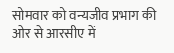सोमवार को वन्यजीव प्रभाग की ओर से आरसीए में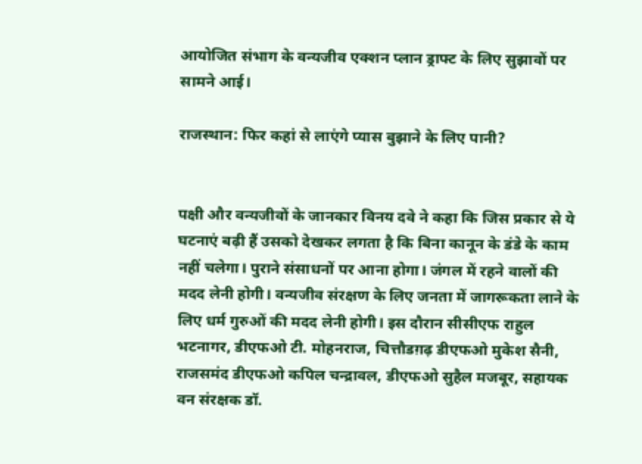आयोजित संभाग के वन्यजीव एक्शन प्लान ड्राफ्ट के लिए सुझावों पर सामने आई।

राजस्थान: फिर कहां से लाएंगे प्यास बुझाने के लिए पानी?


पक्षी और वन्यजीवों के जानकार विनय दवे ने कहा कि जिस प्रकार से ये घटनाएं बढ़ी हैं उसको देखकर लगता है कि बिना कानून के डंडे के काम नहीं चलेगा। पुराने संसाधनों पर आना होगा। जंगल में रहने वालों की मदद लेनी होगी। वन्यजीव संरक्षण के लिए जनता में जागरूकता लाने के लिए धर्म गुरुओं की मदद लेनी होगी। इस दौरान सीसीएफ राहुल भटनागर, डीएफओ टी. मोहनराज, चित्तौडग़ढ़ डीएफओ मुकेश सैनी, राजसमंद डीएफओ कपिल चन्द्रावल, डीएफओ सुहैल मजबूर, सहायक वन संरक्षक डॉ.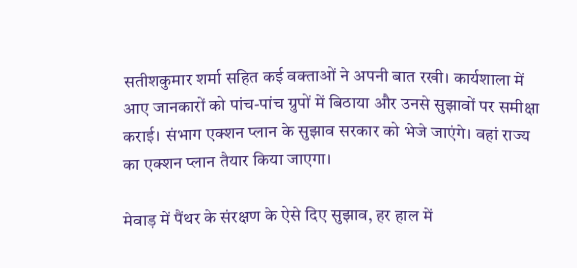सतीशकुमार शर्मा सहित कई वक्ताओं ने अपनी बात रखी। कार्यशाला में आए जानकारों को पांच-पांच ग्रुपों में बिठाया और उनसे सुझावों पर समीक्षा कराई। संभाग एक्शन प्लान के सुझाव सरकार को भेजे जाएंगे। वहां राज्य का एक्शन प्लान तैयार किया जाएगा।

मेवाड़ में पैंथर के संरक्षण के ऐसे दिए सुझाव, हर हाल में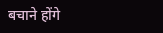बचाने होंगे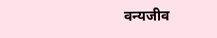वन्यजीव